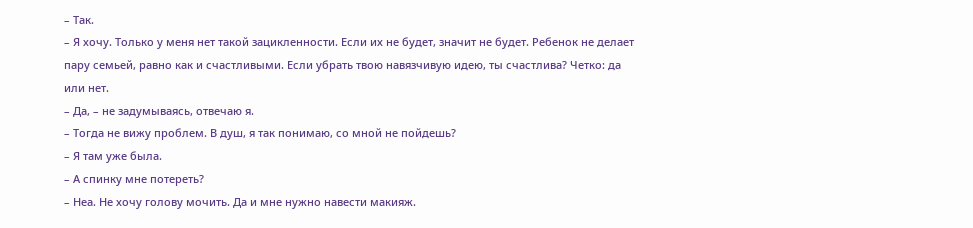– Так.
– Я хочу. Только у меня нет такой зацикленности. Если их не будет, значит не будет. Ребенок не делает пару семьей, равно как и счастливыми. Если убрать твою навязчивую идею, ты счастлива? Четко: да или нет.
– Да, – не задумываясь, отвечаю я.
– Тогда не вижу проблем. В душ, я так понимаю, со мной не пойдешь?
– Я там уже была.
– А спинку мне потереть?
– Неа. Не хочу голову мочить. Да и мне нужно навести макияж.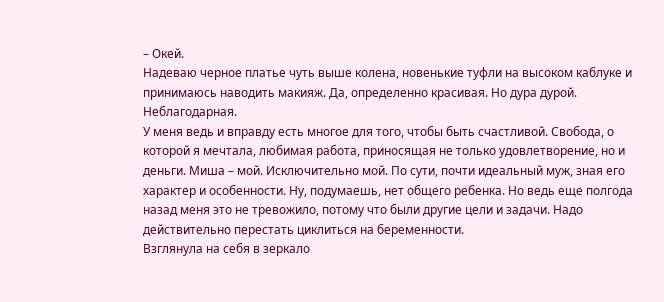– Окей.
Надеваю черное платье чуть выше колена, новенькие туфли на высоком каблуке и принимаюсь наводить макияж. Да, определенно красивая. Но дура дурой. Неблагодарная.
У меня ведь и вправду есть многое для того, чтобы быть счастливой. Свобода, о которой я мечтала, любимая работа, приносящая не только удовлетворение, но и деньги. Миша – мой. Исключительно мой. По сути, почти идеальный муж, зная его характер и особенности. Ну, подумаешь, нет общего ребенка. Но ведь еще полгода назад меня это не тревожило, потому что были другие цели и задачи. Надо действительно перестать циклиться на беременности.
Взглянула на себя в зеркало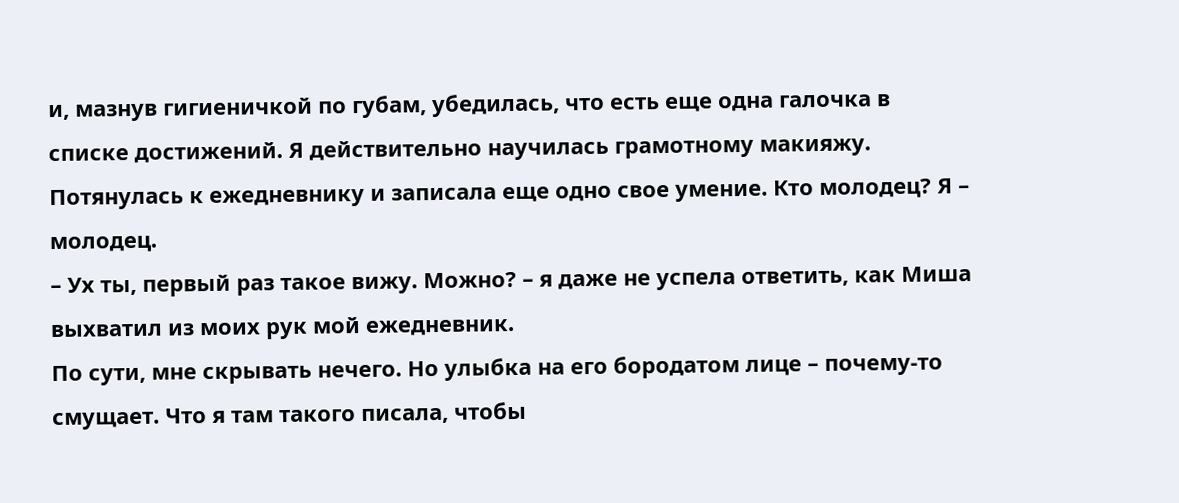и, мазнув гигиеничкой по губам, убедилась, что есть еще одна галочка в списке достижений. Я действительно научилась грамотному макияжу. Потянулась к ежедневнику и записала еще одно свое умение. Кто молодец? Я – молодец.
– Ух ты, первый раз такое вижу. Можно? – я даже не успела ответить, как Миша выхватил из моих рук мой ежедневник.
По сути, мне скрывать нечего. Но улыбка на его бородатом лице – почему-то смущает. Что я там такого писала, чтобы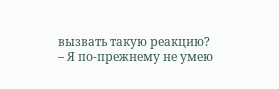вызвать такую реакцию?
– Я по-прежнему не умею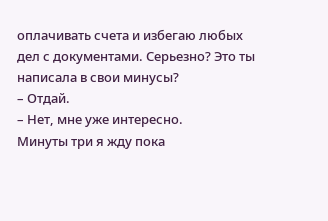оплачивать счета и избегаю любых дел с документами. Серьезно? Это ты написала в свои минусы?
– Отдай.
– Нет, мне уже интересно.
Минуты три я жду пока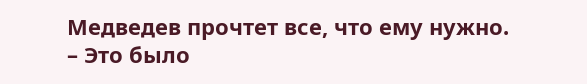Медведев прочтет все, что ему нужно.
– Это было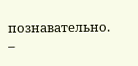познавательно.
–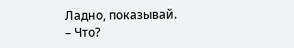Ладно, показывай.
– Что?